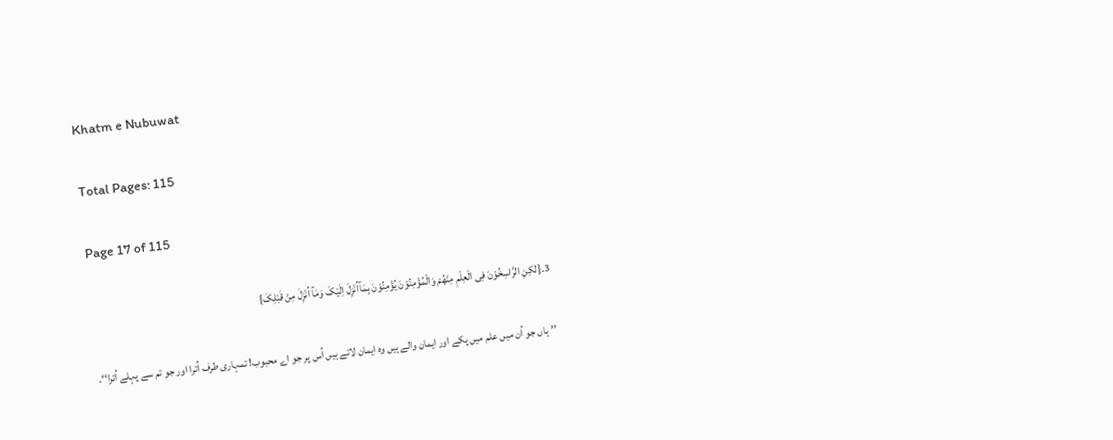Khatm e Nubuwat

Total Pages: 115

Page 17 of 115

3۔{لٰکِنِ الرَّاسِخُوْنَ فِی الْعِلْمِ مِنْھُمْ وَالْمُؤْمِنُوْنَ یُؤْمِنُوْنَ بِمَآاُنْزِلَ اِلَیْکَ وَمَآ اُنْزِلَ مِنْ قَبْلِکَ}

’’ہاں جو اُن میں علم میں پکے اور ایمان والے ہیں وہ ایمان لاتے ہیں اُس پر جو اے محبوب! تمہاری طرف اُترا اور جو تم سے پہلے اُترا‘‘۔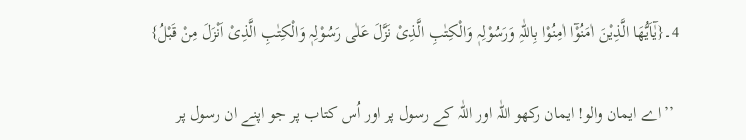4۔{یٰٓاَیُّھَا الَّذِیْنَ اٰمَنُوْٓا اٰمِنُوْا بِاللّٰہِ وَرَسُوْلِہٖ وَالْکِتٰبِ الَّذِیْ نَزَّلَ عَلٰی رَسُوْلِہٖ وَالْکِتٰبِ الَّذِیْ اَنْزَلَ مِنْ قَبْلُ}

 ’’اے ایمان والو! ایمان رکھو اللّٰہ اور اللّٰہ کے رسول پر اور اُس کتاب پر جو اپنے ان رسول پر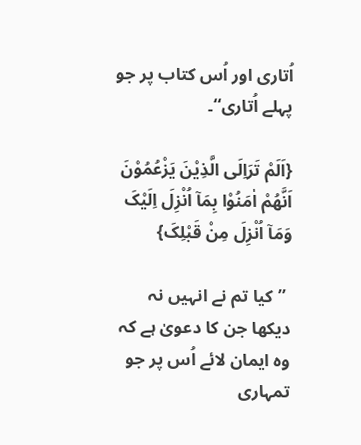اُتاری اور اُس کتاب پر جو پہلے اُتاری‘‘۔

{اَلَمْ تَرَاِلَی الَّذِیْنَ یَزْعُمُوْنَ اَنَّھُمْ اٰمَنُوْا بِمَآ اُنْزِلَ اِلَیْکَ وَمَآ اُنْزِلَ مِنْ قَبْلِکَ}

 ’’کیا تم نے انہیں نہ دیکھا جن کا دعویٰ ہے کہ وہ ایمان لائے اُس پر جو تمہاری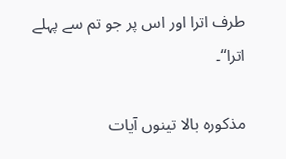طرف اترا اور اس پر جو تم سے پہلے اترا‘‘۔

مذکورہ بالا تینوں آیات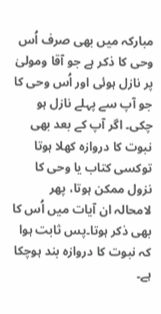مبارکہ میں بھی صرف اُس وحی کا ذکر ہے جو آقا ومولیٰ پر نازل ہوئی اور اُس وحی کا جو آپ سے پہلے نازل ہو چکی۔ اگر آپ کے بعد بھی نبوت کا دروازہ کھلا ہوتا توکسی کتاب یا وحی کا نزول ممکن ہوتا، پھر لامحالہ ان آیات میں اُس کا بھی ذکر ہوتا۔پس ثابت ہوا کہ نبوت کا دروازہ بند ہوچکا ہے۔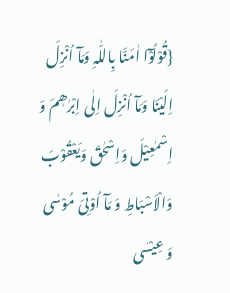{قُوْلُوْٓا اٰمَنَّا بِاللّٰہِ وَمَآ اُنْزِلَ اِلَیْنَا وَمَآ اُنْزِلَ اِلٰی اِبْرٰھٖمَ وَ اِسْمٰعِیْلَ وَاِسْحٰقَ وَیَعْقُوْبَ وَالْاَسْبَاطِ وَ مَآ اُوْتِیَ مُوْسٰی وَ عِیْسٰی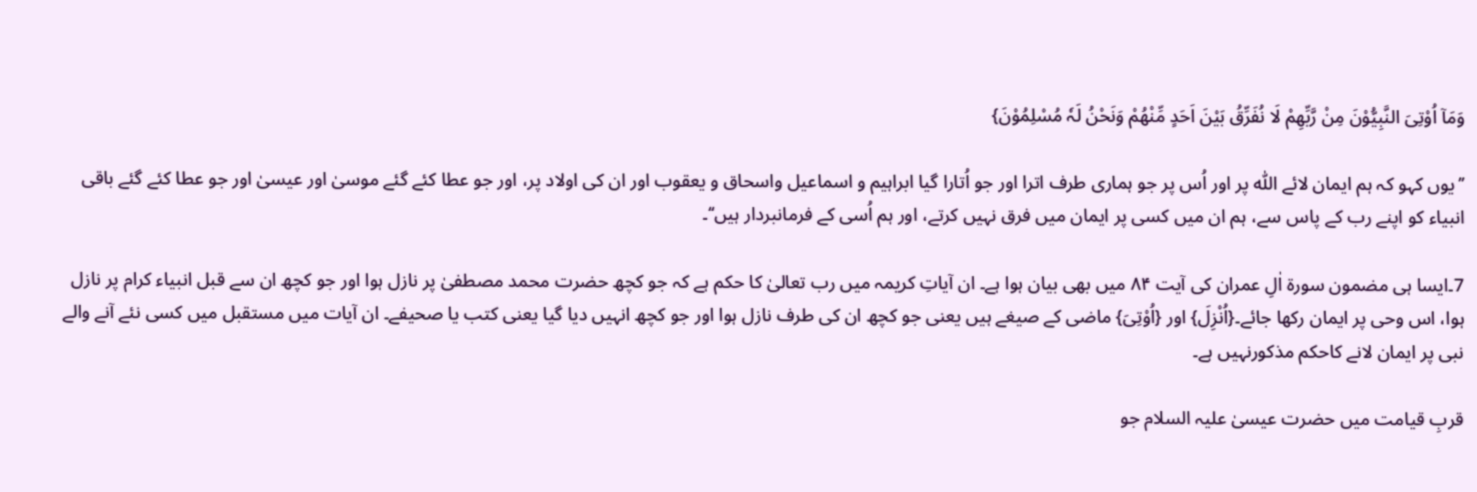وَمَآ اُوْتِیَ النَّبِیُّوْنَ مِنْ رَّبِّھِمْ لَا نُفَرِّقُ بَیْنَ اَحَدٍ مِّنْھُمْ وَنَحْنُ لَہٗ مُسْلِمُوْنَ}

’’یوں کہو کہ ہم ایمان لائے اللّٰہ پر اور اُس پر جو ہماری طرف اترا اور جو اُتارا گیا ابراہیم و اسماعیل واسحاق و یعقوب اور ان کی اولاد پر، اور جو عطا کئے گئے موسیٰ اور عیسیٰ اور جو عطا کئے گئے باقی انبیاء کو اپنے رب کے پاس سے، ہم ان میں کسی پر ایمان میں فرق نہیں کرتے، اور ہم اُسی کے فرمانبردار ہیں‘‘۔

7۔ایسا ہی مضمون سورۃ اٰلِ عمران کی آیت ۸۴ میں بھی بیان ہوا ہے۔ ان آیاتِ کریمہ میں رب تعالیٰ کا حکم ہے کہ جو کچھ حضرت محمد مصطفیٰ پر نازل ہوا اور جو کچھ ان سے قبل انبیاء کرام پر نازل ہوا، اس وحی پر ایمان رکھا جائے۔{اُنْزِلَ} اور {اُوْتِیَ} ماضی کے صیغے ہیں یعنی جو کچھ ان کی طرف نازل ہوا اور جو کچھ انہیں دیا گیا یعنی کتب یا صحیفے۔ ان آیات میں مستقبل میں کسی نئے آنے والے نبی پر ایمان لانے کاحکم مذکورنہیں ہے۔

قربِ قیامت میں حضرت عیسیٰ علیہ السلام جو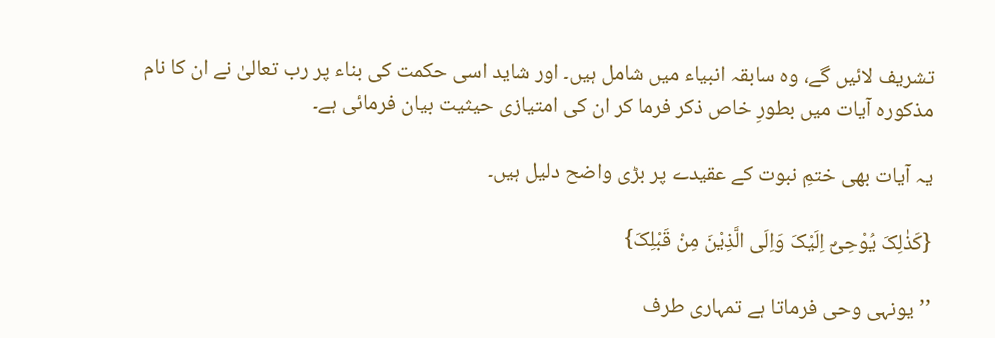تشریف لائیں گے، وہ سابقہ انبیاء میں شامل ہیں۔ اور شاید اسی حکمت کی بناء پر رب تعالیٰ نے ان کا نام مذکورہ آیات میں بطورِ خاص ذکر فرما کر ان کی امتیازی حیثیت بیان فرمائی ہے۔

یہ آیات بھی ختمِ نبوت کے عقیدے پر بڑی واضح دلیل ہیں۔

{کَذٰلِکَ یُوْحِیْٓ اِلَیْکَ وَاِلَی الَّذِیْنَ مِنْ قَبْلِکَ}

’’یونہی وحی فرماتا ہے تمہاری طرف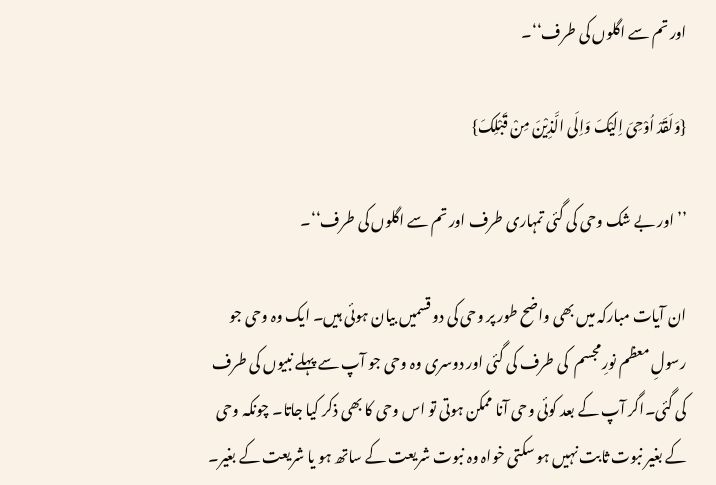اور تم سے اگلوں کی طرف‘‘۔

{وَلَقَدْ اُوْحِیَ اِلَیْکَ وَاِلَی الَّذِیْنَ مِنْ قَبْلِکَ}

’’اور بے شک وحی کی گئی تمہاری طرف اور تم سے اگلوں کی طرف‘‘۔

ان آیات مبارکہ میں بھی واضح طور پر وحی کی دو قسمیں بیان ہوئی ہیں۔ ایک وہ وحی جو رسولِ معظم نورِ مجسم  کی طرف کی گئی اور دوسری وہ وحی جو آپ سے پہلے نبیوں کی طرف کی گئی۔اگر آپ کے بعد کوئی وحی آنا ممکن ہوتی تو اس وحی کا بھی ذکر کیا جاتا۔ چونکہ وحی کے بغیر نبوت ثابت نہیں ہو سکتی خواہ وہ نبوت شریعت کے ساتھ ہو یا شریعت کے بغیر۔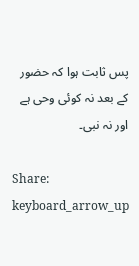پس ثابت ہوا کہ حضور کے بعد نہ کوئی وحی ہے اور نہ نبی۔

Share:
keyboard_arrow_up